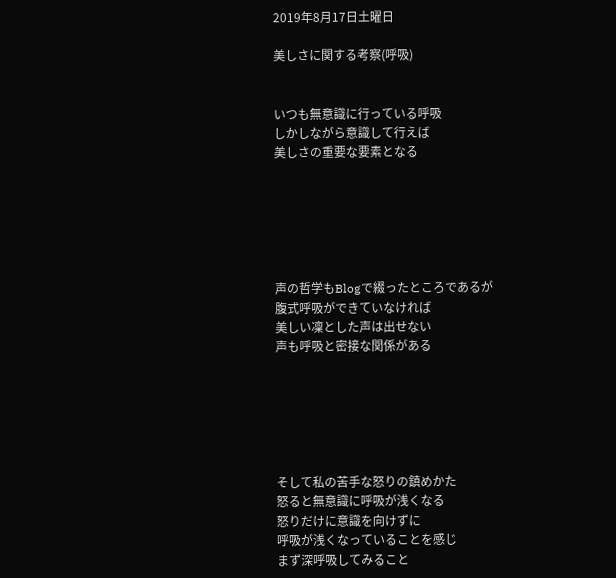2019年8月17日土曜日

美しさに関する考察(呼吸)


いつも無意識に行っている呼吸
しかしながら意識して行えば
美しさの重要な要素となる






声の哲学もBlogで綴ったところであるが
腹式呼吸ができていなければ
美しい凜とした声は出せない
声も呼吸と密接な関係がある






そして私の苦手な怒りの鎮めかた
怒ると無意識に呼吸が浅くなる
怒りだけに意識を向けずに
呼吸が浅くなっていることを感じ
まず深呼吸してみること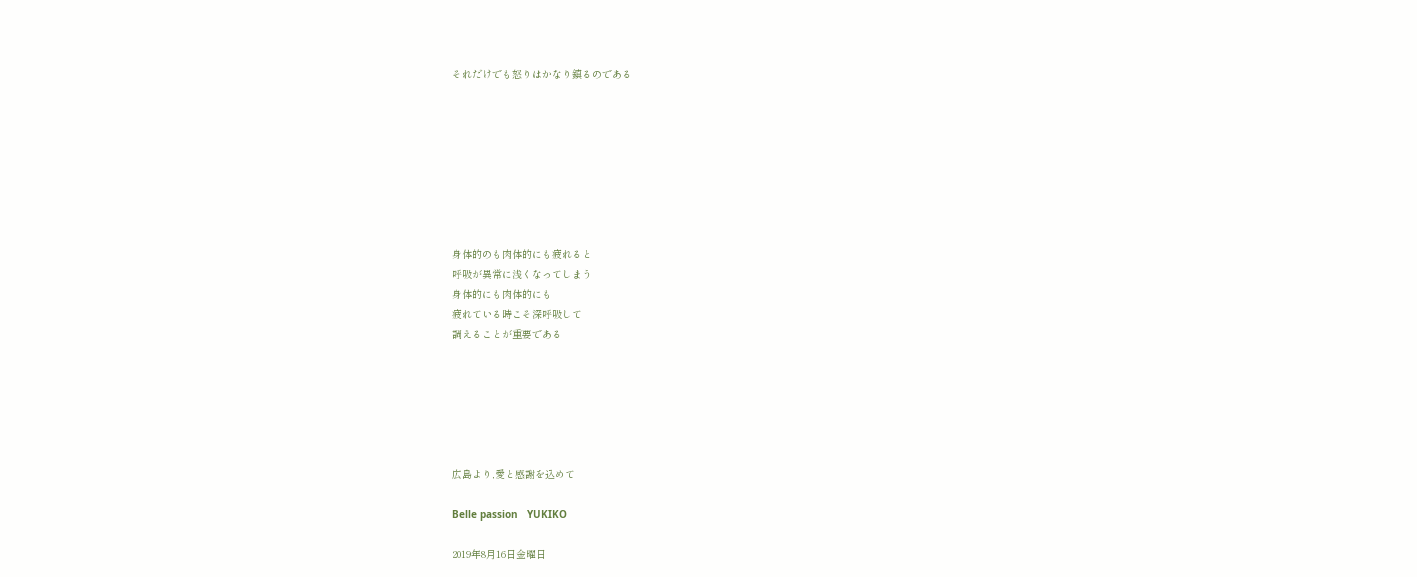それだけでも怒りはかなり鎮るのである








身体的のも肉体的にも疲れると
呼吸が異常に浅くなってしまう
身体的にも肉体的にも
疲れている時こそ深呼吸して
調えることが重要である






広島より,愛と感謝を込めて

Belle passion   YUKIKO

2019年8月16日金曜日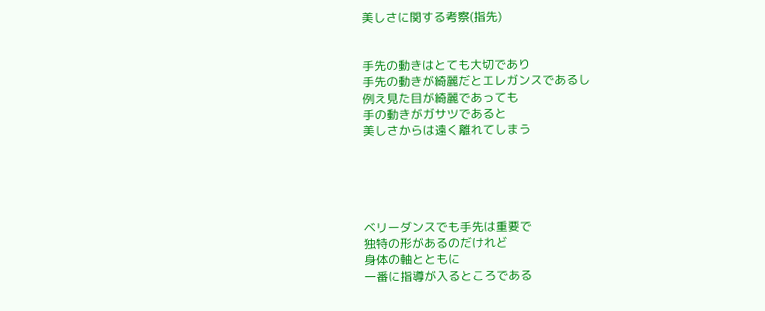美しさに関する考察(指先)


手先の動きはとても大切であり
手先の動きが綺麗だとエレガンスであるし
例え見た目が綺麗であっても
手の動きがガサツであると
美しさからは遠く離れてしまう





ベリーダンスでも手先は重要で
独特の形があるのだけれど
身体の軸とともに
一番に指導が入るところである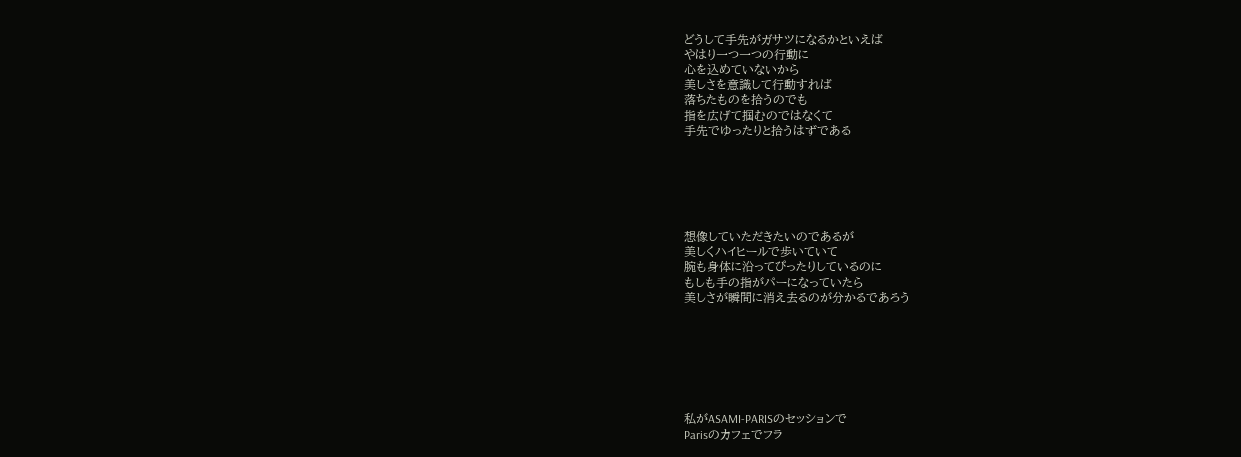どうして手先がガサツになるかといえば
やはり一つ一つの行動に
心を込めていないから
美しさを意識して行動すれば
落ちたものを拾うのでも
指を広げて掴むのではなくて
手先でゆったりと拾うはずである






想像していただきたいのであるが
美しくハイヒールで歩いていて
腕も身体に沿ってぴったりしているのに
もしも手の指がパーになっていたら
美しさが瞬間に消え去るのが分かるであろう







私がASAMI-PARISのセッションで
Parisのカフェでフラ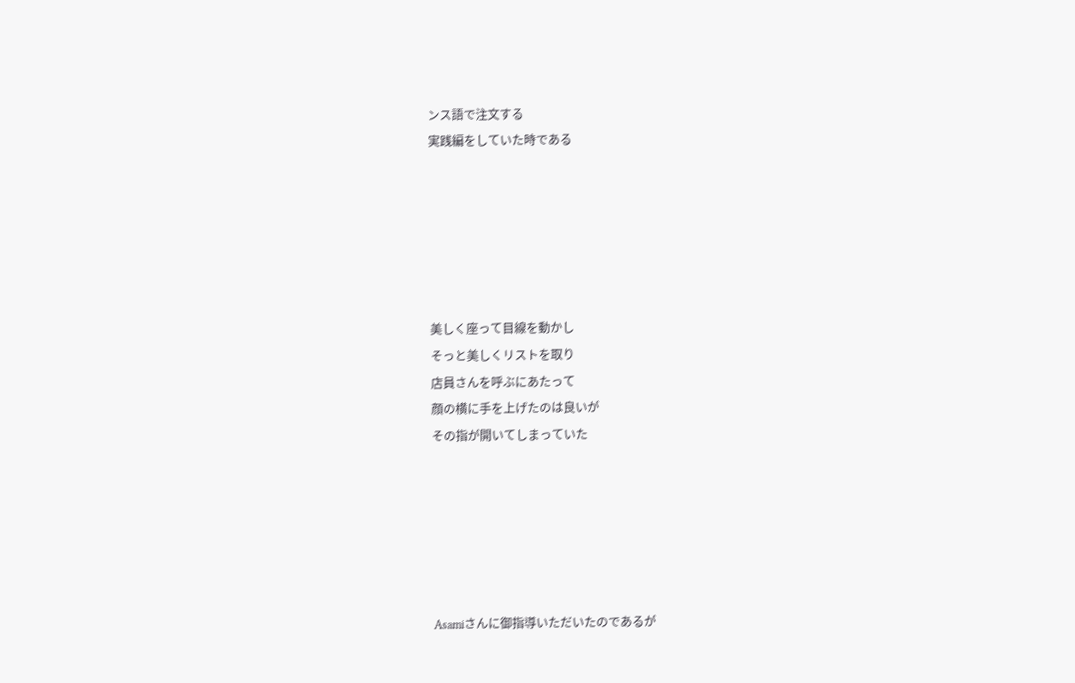ンス語で注文する
実践編をしていた時である






美しく座って目線を動かし
そっと美しくリストを取り
店員さんを呼ぶにあたって
顔の横に手を上げたのは良いが
その指が開いてしまっていた






Asamiさんに御指導いただいたのであるが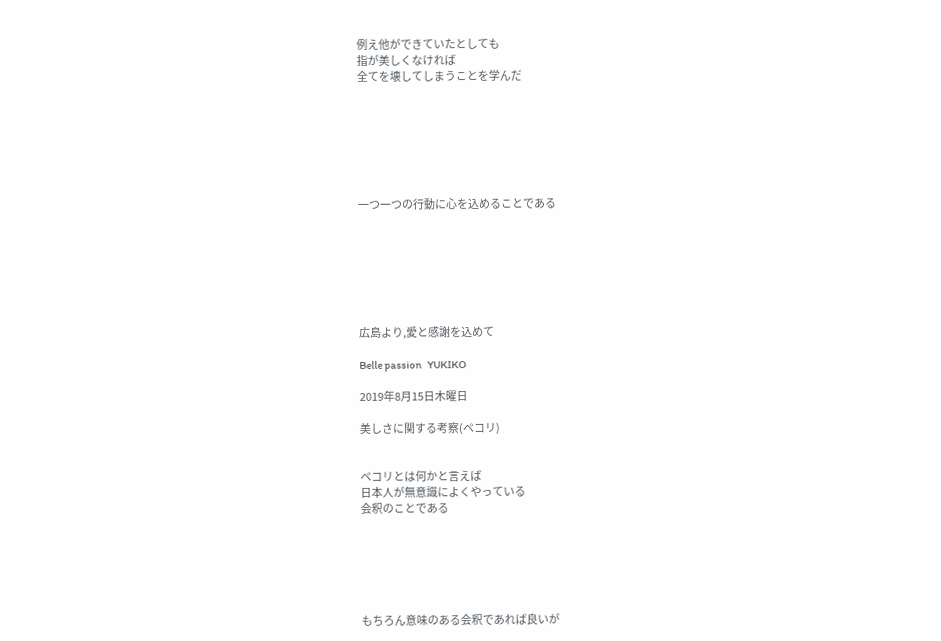例え他ができていたとしても
指が美しくなければ
全てを壊してしまうことを学んだ







一つ一つの行動に心を込めることである







広島より,愛と感謝を込めて

Belle passion   YUKIKO

2019年8月15日木曜日

美しさに関する考察(ペコリ)


ペコリとは何かと言えば
日本人が無意識によくやっている
会釈のことである






もちろん意味のある会釈であれば良いが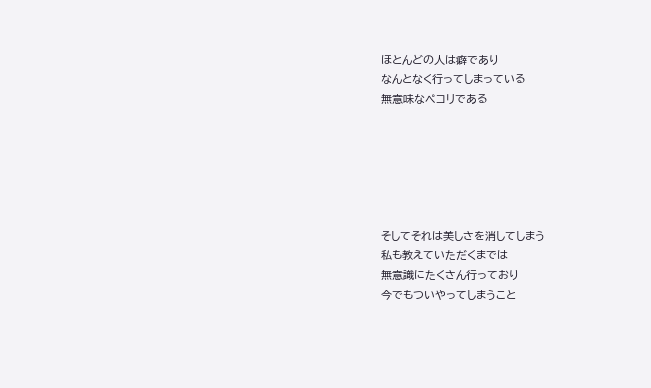ほとんどの人は癖であり
なんとなく行ってしまっている
無意味なペコリである






そしてそれは美しさを消してしまう
私も教えていただくまでは
無意識にたくさん行っており
今でもついやってしまうこと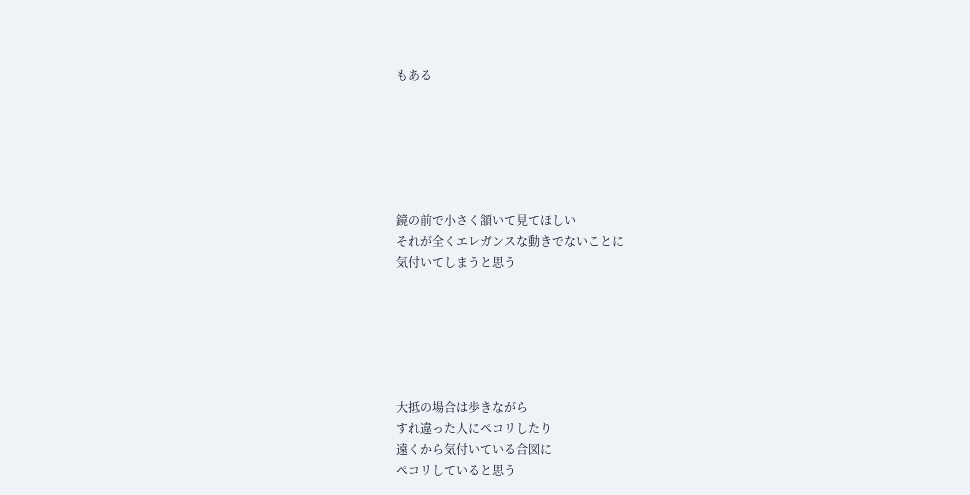もある






鏡の前で小さく頷いて見てほしい
それが全くエレガンスな動きでないことに
気付いてしまうと思う






大抵の場合は歩きながら
すれ違った人にペコリしたり
遠くから気付いている合図に
ペコリしていると思う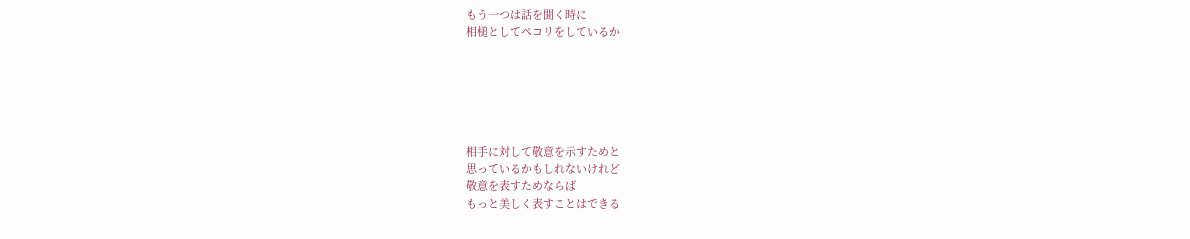もう一つは話を聞く時に
相槌としてペコリをしているか






相手に対して敬意を示すためと
思っているかもしれないけれど
敬意を表すためならば
もっと美しく表すことはできる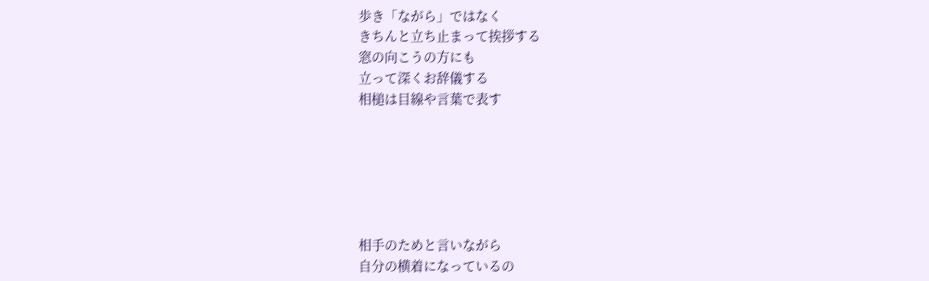歩き「ながら」ではなく
きちんと立ち止まって挨拶する
窓の向こうの方にも
立って深くお辞儀する
相槌は目線や言葉で表す






相手のためと言いながら
自分の横着になっているの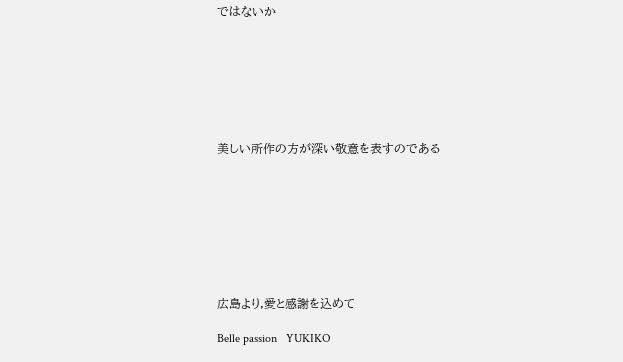ではないか







美しい所作の方が深い敬意を表すのである








広島より,愛と感謝を込めて

Belle passion   YUKIKO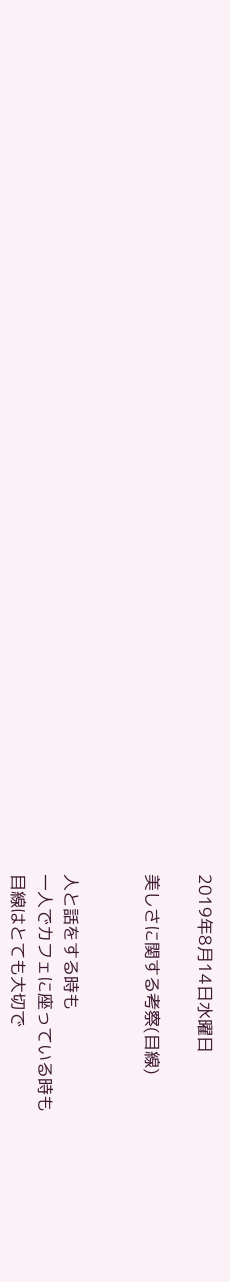2019年8月14日水曜日

美しさに関する考察(目線)


人と話をする時も
一人でカフェに座っている時も
目線はとても大切で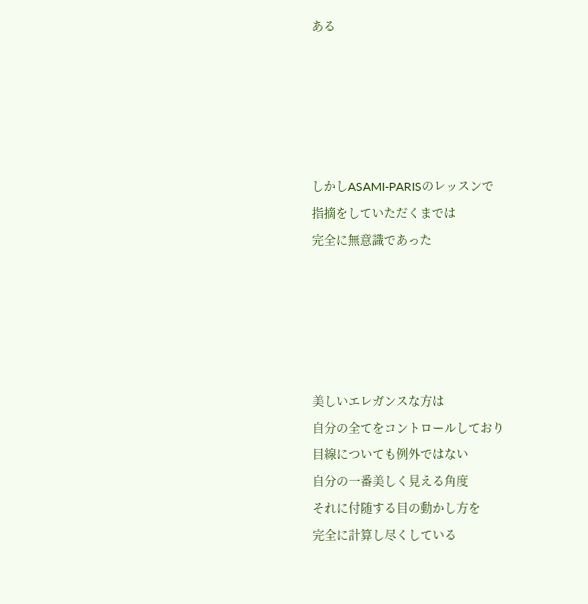ある





しかしASAMI-PARISのレッスンで
指摘をしていただくまでは
完全に無意識であった





美しいエレガンスな方は
自分の全てをコントロールしており
目線についても例外ではない
自分の一番美しく見える角度
それに付随する目の動かし方を
完全に計算し尽くしている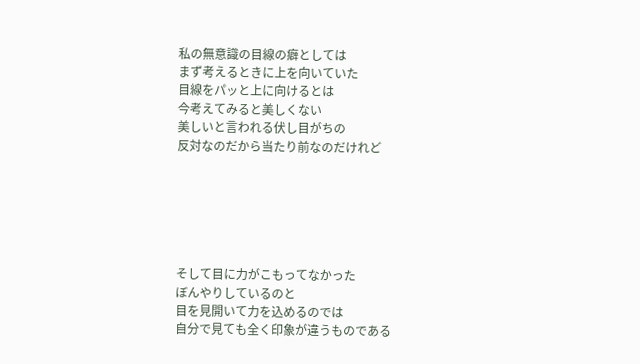私の無意識の目線の癖としては
まず考えるときに上を向いていた
目線をパッと上に向けるとは
今考えてみると美しくない
美しいと言われる伏し目がちの
反対なのだから当たり前なのだけれど






そして目に力がこもってなかった
ぼんやりしているのと
目を見開いて力を込めるのでは
自分で見ても全く印象が違うものである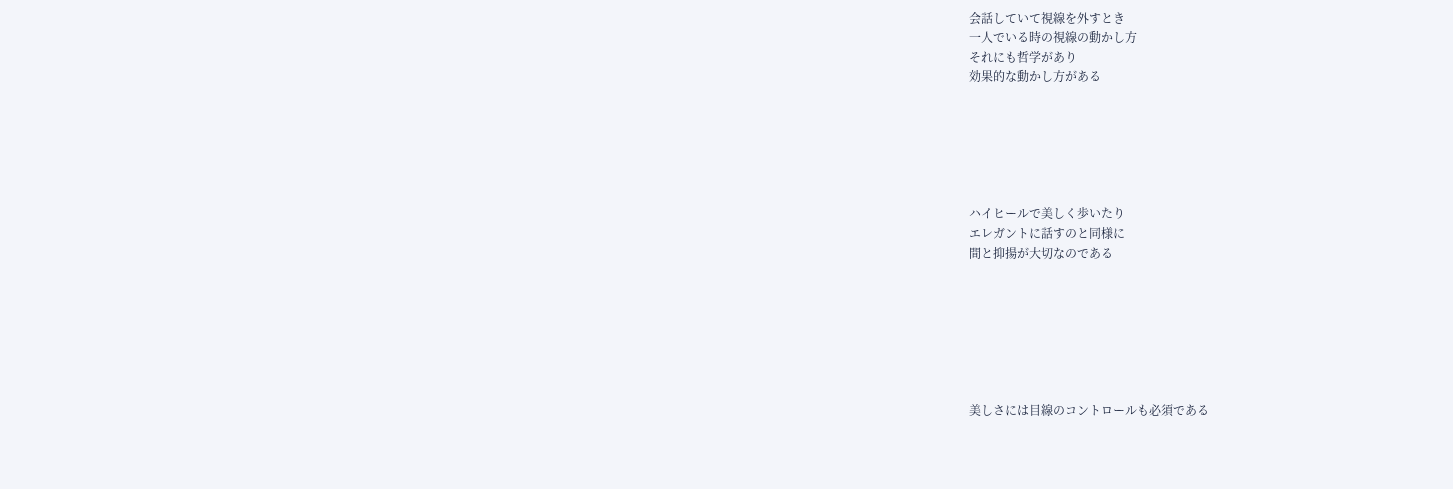会話していて視線を外すとき
一人でいる時の視線の動かし方
それにも哲学があり
効果的な動かし方がある






ハイヒールで美しく歩いたり
エレガントに話すのと同様に
間と抑揚が大切なのである







美しさには目線のコントロールも必須である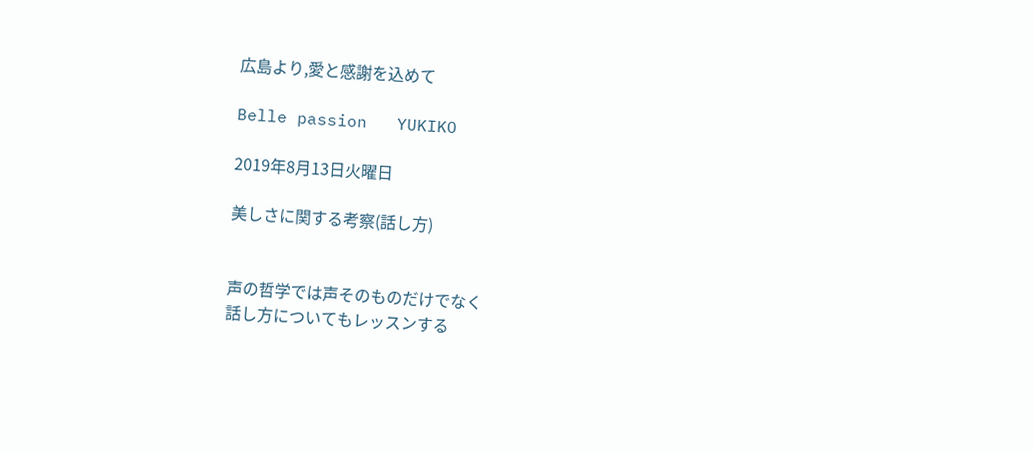広島より,愛と感謝を込めて

Belle passion   YUKIKO

2019年8月13日火曜日

美しさに関する考察(話し方)


声の哲学では声そのものだけでなく
話し方についてもレッスンする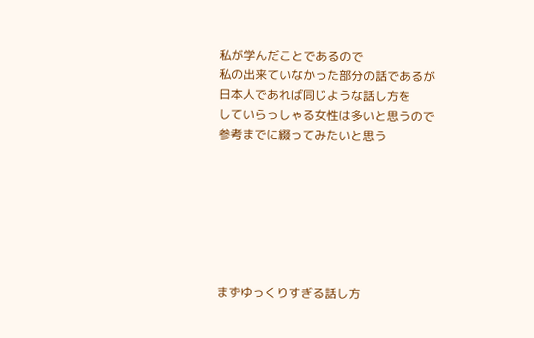私が学んだことであるので
私の出来ていなかった部分の話であるが
日本人であれば同じような話し方を
していらっしゃる女性は多いと思うので
参考までに綴ってみたいと思う







まずゆっくりすぎる話し方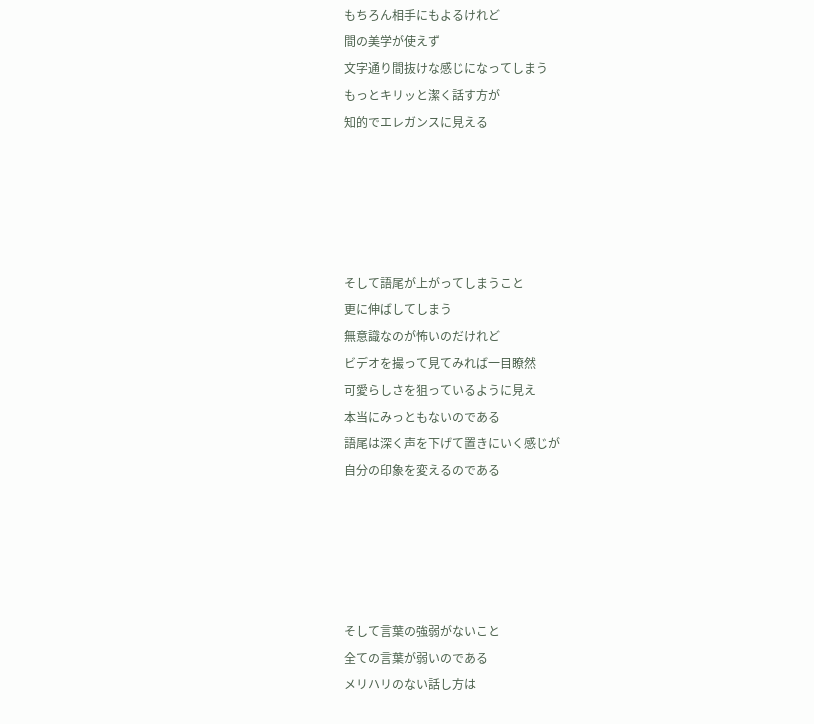もちろん相手にもよるけれど
間の美学が使えず
文字通り間抜けな感じになってしまう
もっとキリッと潔く話す方が
知的でエレガンスに見える





そして語尾が上がってしまうこと
更に伸ばしてしまう
無意識なのが怖いのだけれど
ビデオを撮って見てみれば一目瞭然
可愛らしさを狙っているように見え
本当にみっともないのである
語尾は深く声を下げて置きにいく感じが
自分の印象を変えるのである





そして言葉の強弱がないこと
全ての言葉が弱いのである
メリハリのない話し方は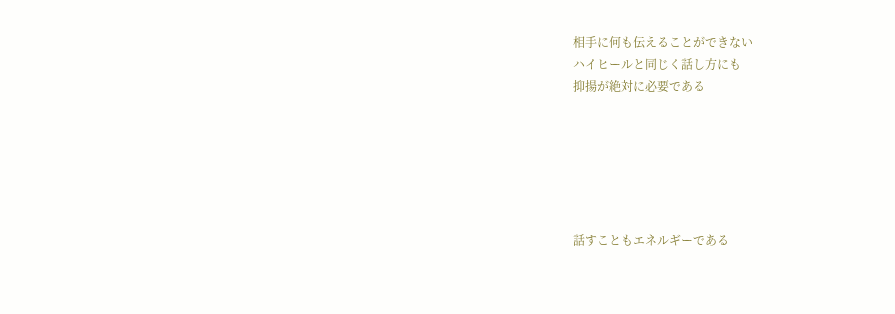相手に何も伝えることができない
ハイヒールと同じく話し方にも
抑揚が絶対に必要である






話すこともエネルギーである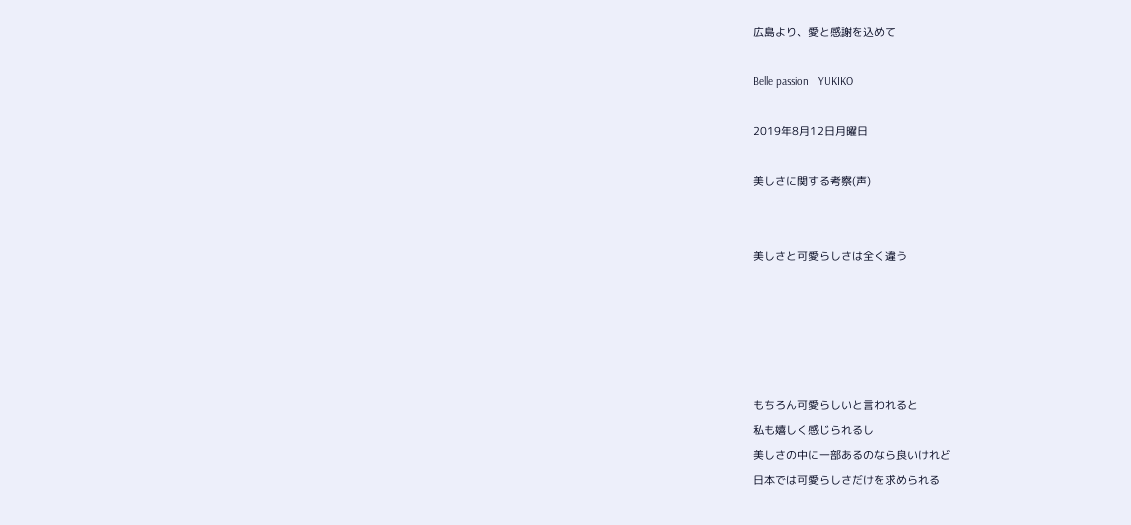広島より、愛と感謝を込めて

Belle passion   YUKIKO

2019年8月12日月曜日

美しさに関する考察(声)


美しさと可愛らしさは全く違う





もちろん可愛らしいと言われると
私も嬉しく感じられるし
美しさの中に一部あるのなら良いけれど
日本では可愛らしさだけを求められる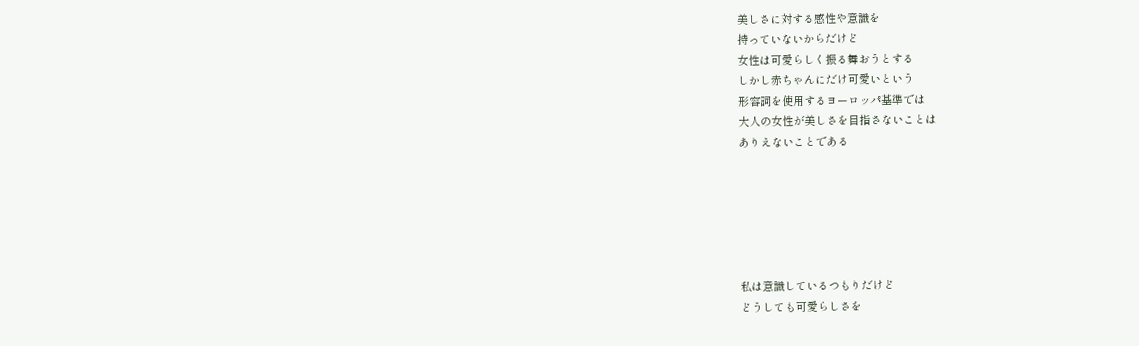美しさに対する感性や意識を
持っていないからだけど
女性は可愛らしく振る舞おうとする
しかし赤ちゃんにだけ可愛いという
形容詞を使用するヨーロッパ基準では
大人の女性が美しさを目指さないことは
ありえないことである






私は意識しているつもりだけど
どうしても可愛らしさを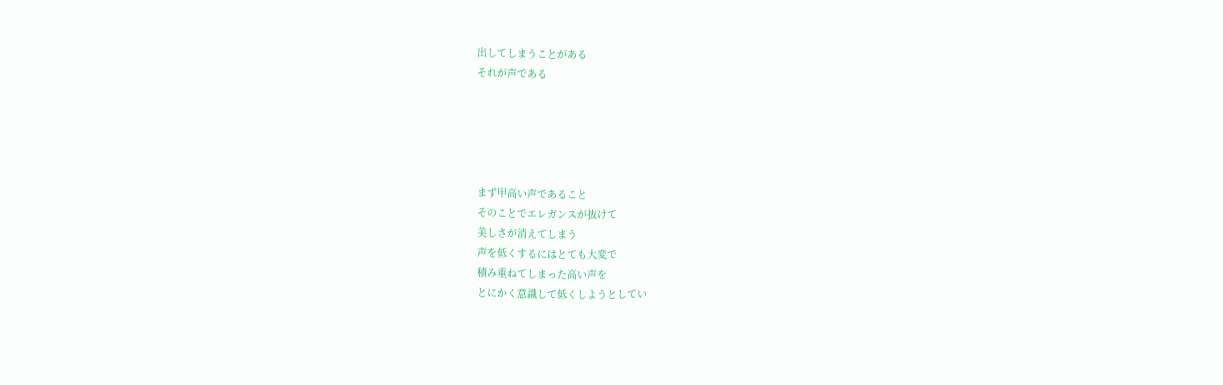出してしまうことがある
それが声である





まず甲高い声であること
そのことでエレガンスが抜けて
美しさが消えてしまう
声を低くするにはとても大変で
積み重ねてしまった高い声を
とにかく意識して低くしようとしてい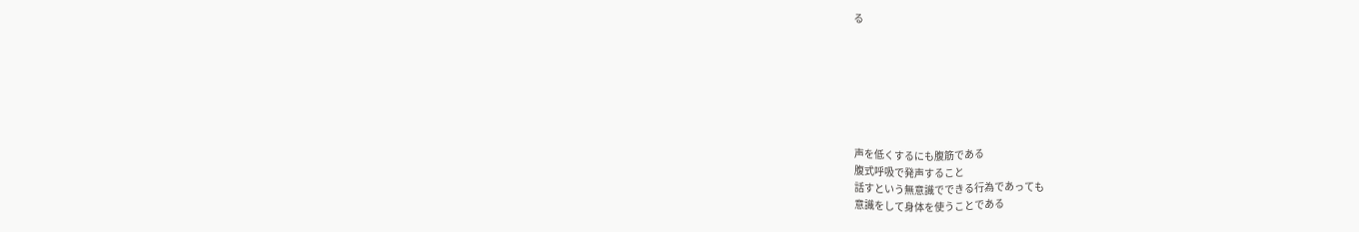る







声を低くするにも腹筋である
腹式呼吸で発声すること
話すという無意識でできる行為であっても
意識をして身体を使うことである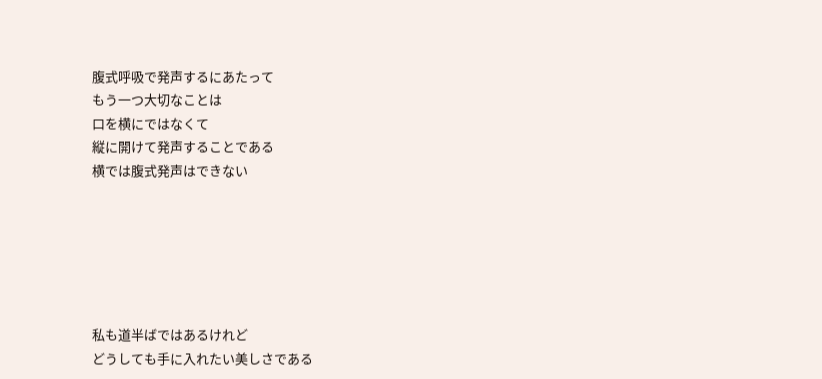腹式呼吸で発声するにあたって
もう一つ大切なことは
口を横にではなくて
縦に開けて発声することである
横では腹式発声はできない






私も道半ばではあるけれど
どうしても手に入れたい美しさである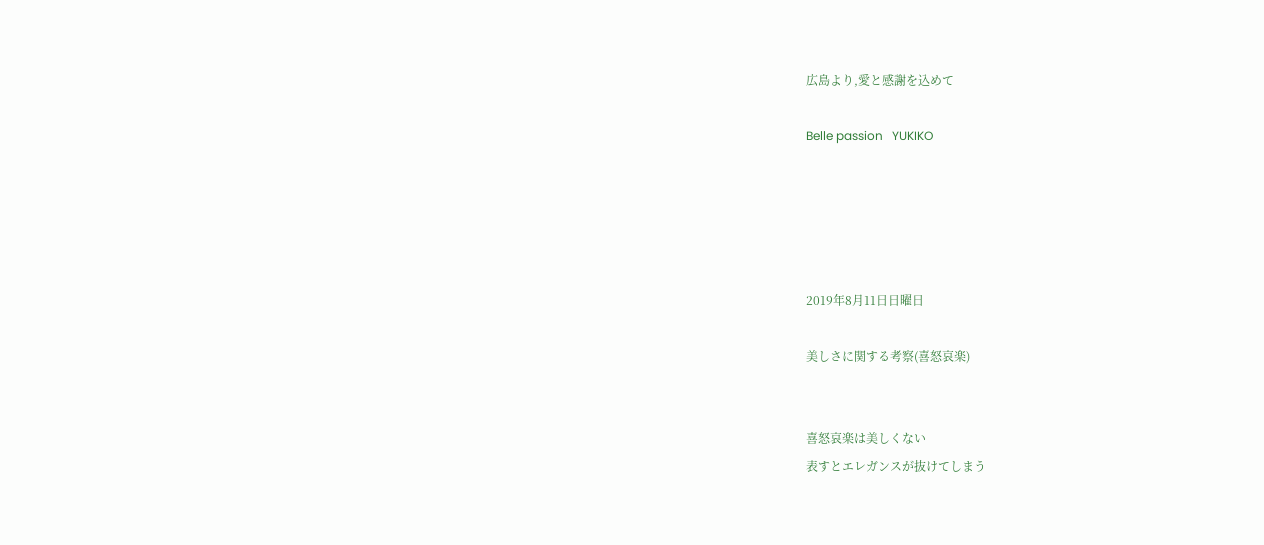広島より,愛と感謝を込めて

Belle passion   YUKIKO





2019年8月11日日曜日

美しさに関する考察(喜怒哀楽)


喜怒哀楽は美しくない
表すとエレガンスが抜けてしまう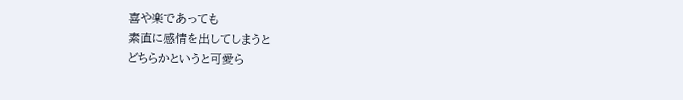喜や楽であっても
素直に感情を出してしまうと
どちらかというと可愛ら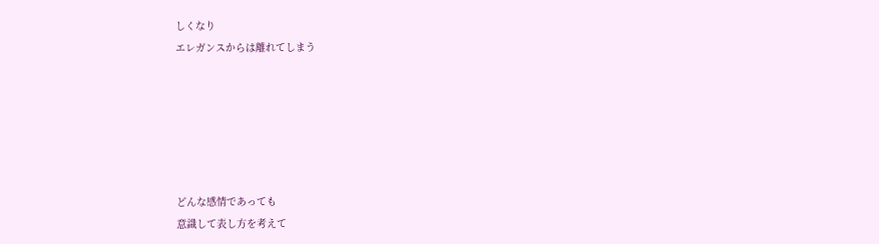しくなり
エレガンスからは離れてしまう






どんな感情であっても
意識して表し方を考えて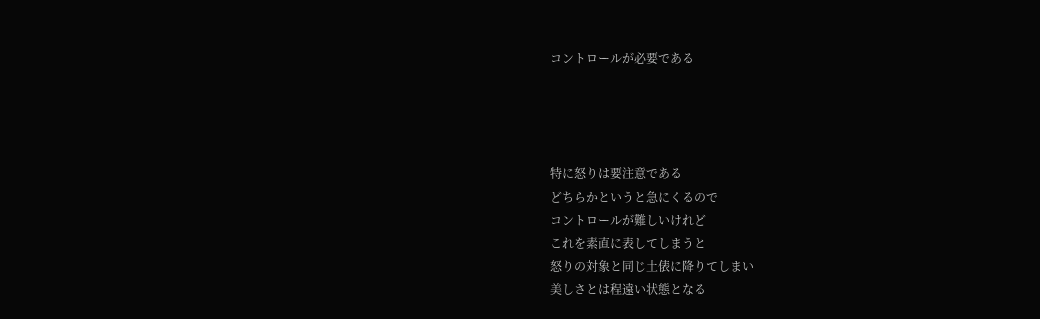コントロールが必要である




特に怒りは要注意である
どちらかというと急にくるので
コントロールが難しいけれど
これを素直に表してしまうと
怒りの対象と同じ土俵に降りてしまい
美しさとは程遠い状態となる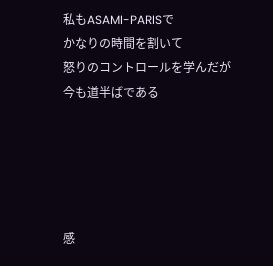私もASAMI-PARISで
かなりの時間を割いて
怒りのコントロールを学んだが
今も道半ばである





感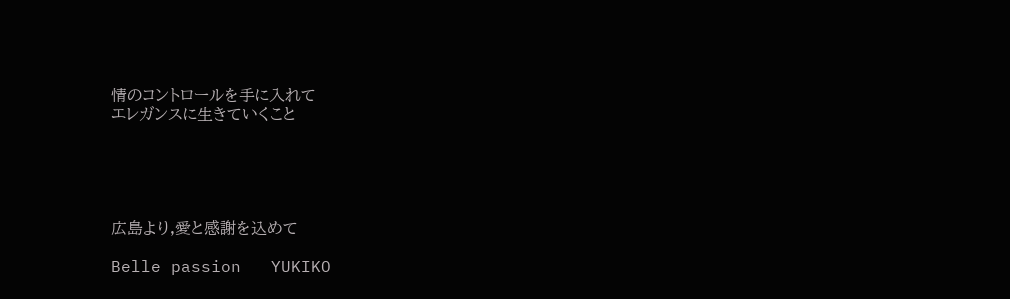情のコントロールを手に入れて
エレガンスに生きていくこと





広島より,愛と感謝を込めて

Belle passion   YUKIKO